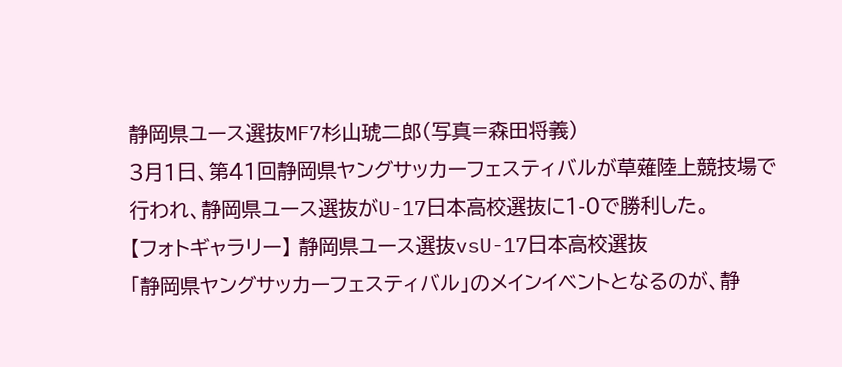静岡県ユース選抜MF7杉山琥二郎(写真=森田将義)
3月1日、第41回静岡県ヤングサッカーフェスティバルが草薙陸上競技場で行われ、静岡県ユース選抜がU-17日本高校選抜に1-0で勝利した。
【フォトギャラリー】 静岡県ユース選抜vsU-17日本高校選抜
「静岡県ヤングサッカーフェスティバル」のメインイベントとなるのが、静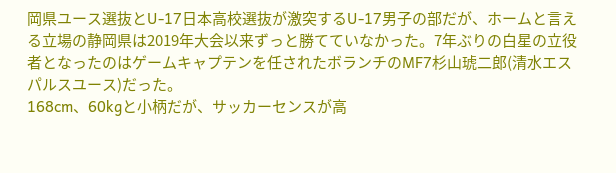岡県ユース選抜とU-17日本高校選抜が激突するU-17男子の部だが、ホームと言える立場の静岡県は2019年大会以来ずっと勝てていなかった。7年ぶりの白星の立役者となったのはゲームキャプテンを任されたボランチのMF7杉山琥二郎(清水エスパルスユース)だった。
168cm、60kgと小柄だが、サッカーセンスが高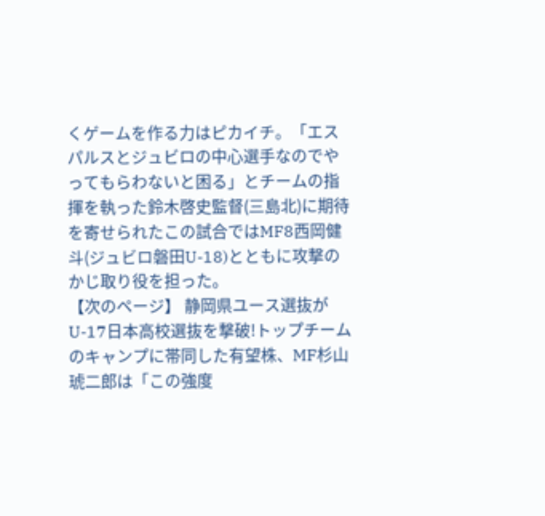くゲームを作る力はピカイチ。「エスパルスとジュビロの中心選手なのでやってもらわないと困る」とチームの指揮を執った鈴木啓史監督(三島北)に期待を寄せられたこの試合ではMF8西岡健斗(ジュビロ磐田U-18)とともに攻撃のかじ取り役を担った。
【次のページ】 静岡県ユース選抜がU-17日本高校選抜を撃破!トップチームのキャンプに帯同した有望株、MF杉山琥二郎は「この強度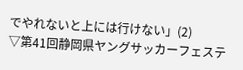でやれないと上には行けない」(2)
▽第41回静岡県ヤングサッカーフェステ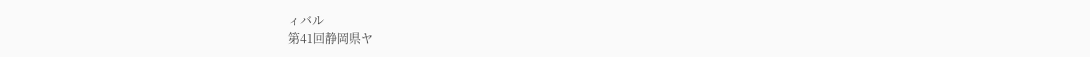ィバル
第41回静岡県ヤ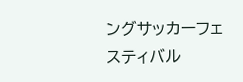ングサッカーフェスティバル